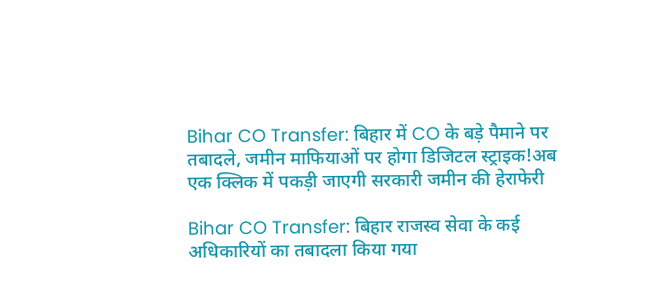Bihar CO Transfer: बिहार में CO के बड़े पैमाने पर तबादले, जमीन माफियाओं पर होगा डिजिटल स्ट्राइक!अब एक क्लिक में पकड़ी जाएगी सरकारी जमीन की हेराफेरी

Bihar CO Transfer: बिहार राजस्व सेवा के कई अधिकारियों का तबादला किया गया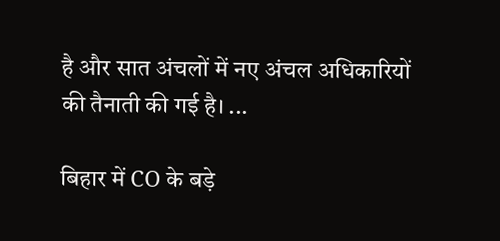है और सात अंचलों में नए अंचल अधिकारियों की तैनाती की गई है। ...

बिहार में CO के बड़े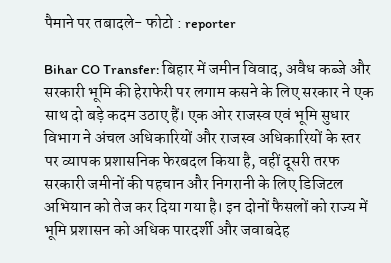पैमाने पर तबादले- फोटो : reporter

Bihar CO Transfer: बिहार में जमीन विवाद, अवैध कब्जे और सरकारी भूमि की हेराफेरी पर लगाम कसने के लिए सरकार ने एक साथ दो बड़े कदम उठाए हैं। एक ओर राजस्व एवं भूमि सुधार विभाग ने अंचल अधिकारियों और राजस्व अधिकारियों के स्तर पर व्यापक प्रशासनिक फेरबदल किया है, वहीं दूसरी तरफ सरकारी जमीनों की पहचान और निगरानी के लिए डिजिटल अभियान को तेज कर दिया गया है। इन दोनों फैसलों को राज्य में भूमि प्रशासन को अधिक पारदर्शी और जवाबदेह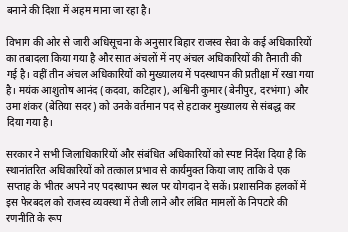बनाने की दिशा में अहम माना जा रहा है।

विभाग की ओर से जारी अधिसूचना के अनुसार बिहार राजस्व सेवा के कई अधिकारियों का तबादला किया गया है और सात अंचलों में नए अंचल अधिकारियों की तैनाती की गई है। वहीं तीन अंचल अधिकारियों को मुख्यालय में पदस्थापन की प्रतीक्षा में रखा गया है। मयंक आशुतोष आनंद (कदवा, कटिहार), अश्विनी कुमार (बेनीपुर, दरभंगा) और उमा शंकर (बेतिया सदर) को उनके वर्तमान पद से हटाकर मुख्यालय से संबद्ध कर दिया गया है।

सरकार ने सभी जिलाधिकारियों और संबंधित अधिकारियों को स्पष्ट निर्देश दिया है कि स्थानांतरित अधिकारियों को तत्काल प्रभाव से कार्यमुक्त किया जाए ताकि वे एक सप्ताह के भीतर अपने नए पदस्थापन स्थल पर योगदान दे सकें। प्रशासनिक हलकों में इस फेरबदल को राजस्व व्यवस्था में तेजी लाने और लंबित मामलों के निपटारे की रणनीति के रूप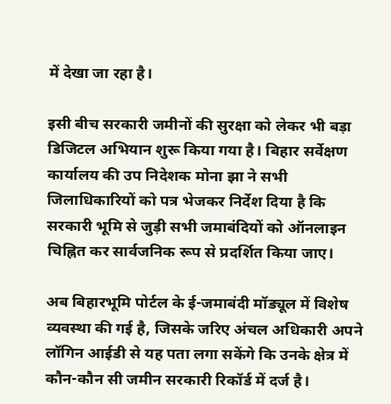में देखा जा रहा है।

इसी बीच सरकारी जमीनों की सुरक्षा को लेकर भी बड़ा डिजिटल अभियान शुरू किया गया है। बिहार सर्वेक्षण कार्यालय की उप निदेशक मोना झा ने सभी जिलाधिकारियों को पत्र भेजकर निर्देश दिया है कि सरकारी भूमि से जुड़ी सभी जमाबंदियों को ऑनलाइन चिह्नित कर सार्वजनिक रूप से प्रदर्शित किया जाए।

अब बिहारभूमि पोर्टल के ई-जमाबंदी मॉड्यूल में विशेष व्यवस्था की गई है, जिसके जरिए अंचल अधिकारी अपने लॉगिन आईडी से यह पता लगा सकेंगे कि उनके क्षेत्र में कौन-कौन सी जमीन सरकारी रिकॉर्ड में दर्ज है।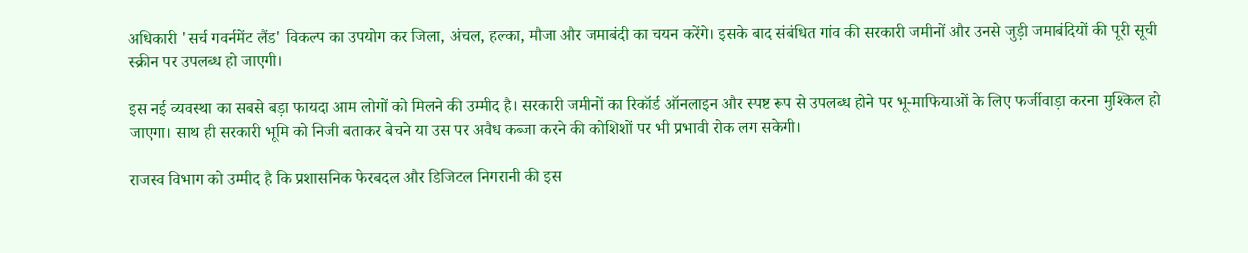अधिकारी 'सर्च गवर्नमेंट लैंड' विकल्प का उपयोग कर जिला, अंचल, हल्का, मौजा और जमाबंदी का चयन करेंगे। इसके बाद संबंधित गांव की सरकारी जमीनों और उनसे जुड़ी जमाबंदियों की पूरी सूची स्क्रीन पर उपलब्ध हो जाएगी।

इस नई व्यवस्था का सबसे बड़ा फायदा आम लोगों को मिलने की उम्मीद है। सरकारी जमीनों का रिकॉर्ड ऑनलाइन और स्पष्ट रूप से उपलब्ध होने पर भू-माफियाओं के लिए फर्जीवाड़ा करना मुश्किल हो जाएगा। साथ ही सरकारी भूमि को निजी बताकर बेचने या उस पर अवैध कब्जा करने की कोशिशों पर भी प्रभावी रोक लग सकेगी।

राजस्व विभाग को उम्मीद है कि प्रशासनिक फेरबदल और डिजिटल निगरानी की इस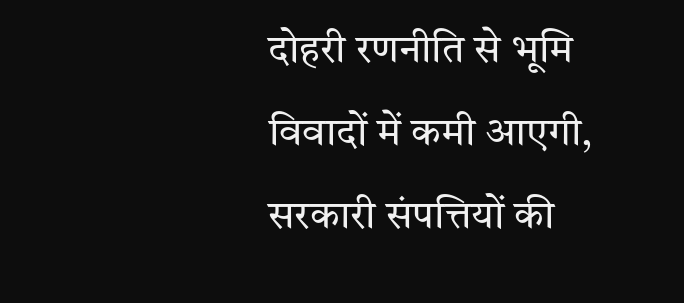दोहरी रणनीति से भूमि विवादों में कमी आएगी, सरकारी संपत्तियों की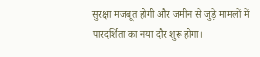सुरक्षा मजबूत होगी और जमीन से जुड़े मामलों में पारदर्शिता का नया दौर शुरू होगा।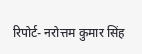रिपोर्ट- नरोत्तम कुमार सिंह